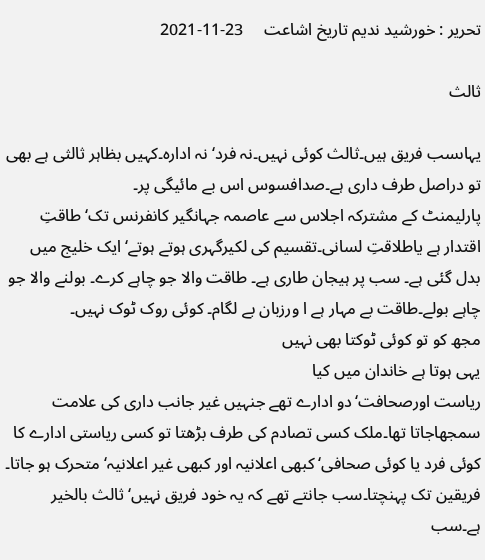تحریر : خورشید ندیم تاریخ اشاعت     23-11-2021

ثالث

یہاںسب فریق ہیں۔ثالث کوئی نہیں۔نہ فرد‘ نہ ادارہ۔کہیں بظاہر ثالثی ہے بھی تو دراصل طرف داری ہے۔صدافسوس اس بے مائیگی پر۔
پارلیمنٹ کے مشترکہ اجلاس سے عاصمہ جہانگیر کانفرنس تک‘طاقتِ اقتدار ہے یاطلاقتِ لسانی۔تقسیم کی لکیرگہری ہوتے ہوتے‘ ایک خلیج میں بدل گئی ہے۔ سب پر ہیجان طاری ہے۔ طاقت والا جو چاہے کرے۔ بولنے والا جو چاہے بولے۔طاقت بے مہار ہے ا ورزبان بے لگام۔ کوئی روک ٹوک نہیں۔
مجھ کو تو کوئی ٹوکتا بھی نہیں
یہی ہوتا ہے خاندان میں کیا
ریاست اورصحافت‘دو ادارے تھے جنہیں غیر جانب داری کی علامت سمجھاجاتا تھا۔ملک کسی تصادم کی طرف بڑھتا تو کسی ریاستی ادارے کا کوئی فرد یا کوئی صحافی‘ کبھی اعلانیہ اور کبھی غیر اعلانیہ‘متحرک ہو جاتا۔ فریقین تک پہنچتا۔سب جانتے تھے کہ یہ خود فریق نہیں‘ ثالث بالخیر ہے۔سب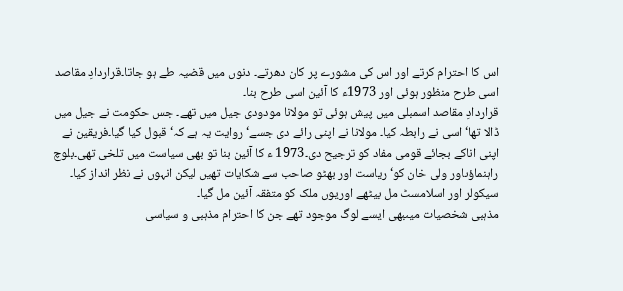اس کا احترام کرتے اور اس کی مشورے پر کان دھرتے۔ دنوں میں قضیہ طے ہو جاتا۔قراردادِ مقاصد اسی طرح منظور ہوئی اور 1973ء کا آئین اسی طرح بنا۔
قراردادِ مقاصد اسمبلی میں پیش ہوئی تو مولانا مودودی جیل میں تھے۔ جس حکومت نے جیل میں ڈالا تھا‘ اسی نے رابطہ کیا۔ مولانا نے اپنی رائے دی جسے‘ روایت یہ ہے کہ‘ قبول کیا گیا۔فریقین نے اپنی اناکے بجائے قومی مفاد کو ترجیح دی۔1973 ء کا آئین بنا تو بھی سیاست میں تلخی تھی۔بلوچ راہنماؤںاور ولی خان کو‘ ریاست اور بھٹو صاحب سے شکایات تھیں لیکن انہوں نے نظر انداز کیا۔ سیکولر اور اسلامسٹ مل بیٹھے اوریوں ملک کو متفقہ آئین مل گیا۔
مذہبی شخصیات میںبھی ایسے لوگ موجود تھے جن کا احترام مذہبی و سیاسی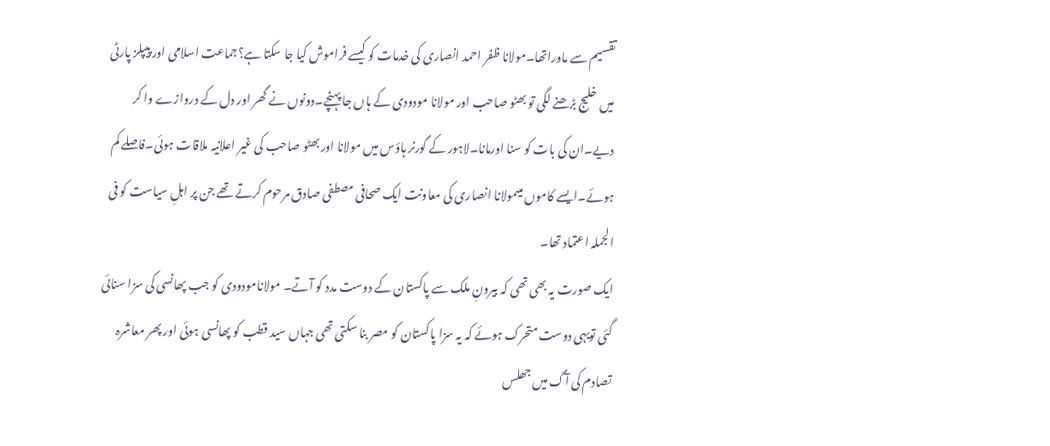تقسیم سے ماوراتھا۔مولانا ظفر احمد انصاری کی خدمات کو کیسے فراموش کیا جا سکتا ہے؟جماعت اسلامی اور پیپلز پارٹی میں خلیج بڑھنے لگی تو بھٹو صاحب اور مولانا مودودی کے ہاں جا پہنچے۔دونوں نے گھر اور دل کے دروازے وا کر دیے۔ان کی بات کو سنا اورمانا۔لاہور کے گورنر ہاؤس میں مولانا اور بھٹو صاحب کی غیر اعلانیہ ملاقات ہوئی۔فاصلے کم ہوئے۔ایسے کاموں میںمولانا انصاری کی معاونت ایک صحافی مصطفی صادق مرحوم کرتے تھے جن پر اہلِ سیاست کو فی الجملہ اعتماد تھا۔
ایک صورت یہ بھی تھی کہ بیرونِ ملک سے پاکستان کے دوست مدد کو آتے۔ مولانامودودی کو جب پھانسی کی سزا سنائی گئی تویہی دوست متحرک ہوئے کہ یہ سزا پاکستان کو مصر بنا سکتی تھی جہاں سید قطب کو پھانسی ہوئی اور پھر معاشرہ تصادم کی آگ میں جھلس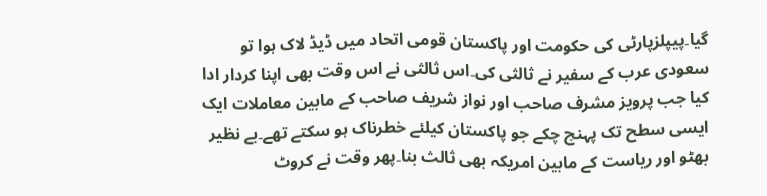گیا۔پیپلزپارٹی کی حکومت اور پاکستان قومی اتحاد میں ڈیڈ لاک ہوا تو سعودی عرب کے سفیر نے ثالثی کی۔اس ثالثی نے اس وقت بھی اپنا کردار ادا کیا جب پرویز مشرف صاحب اور نواز شریف صاحب کے مابین معاملات ایک ایسی سطح تک پہنچ چکے جو پاکستان کیلئے خطرناک ہو سکتے تھے۔بے نظیر بھٹو اور ریاست کے مابین امریکہ بھی ثالث بنا۔پھر وقت نے کروٹ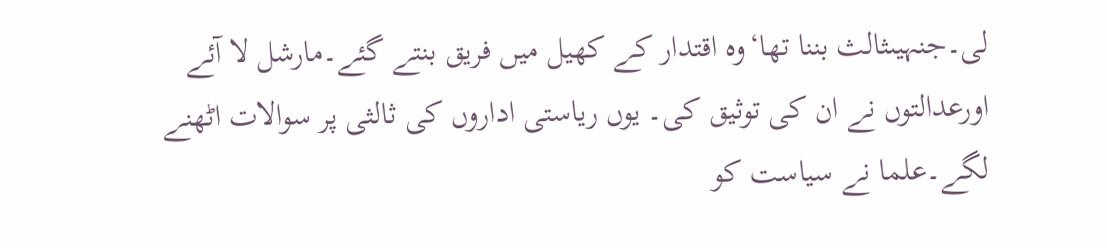لی۔جنہیںثالث بننا تھا‘وہ اقتدار کے کھیل میں فریق بنتے گئے۔مارشل لا آئے اورعدالتوں نے ان کی توثیق کی۔ یوں ریاستی اداروں کی ثالثی پر سوالات اٹھنے لگے۔علما نے سیاست کو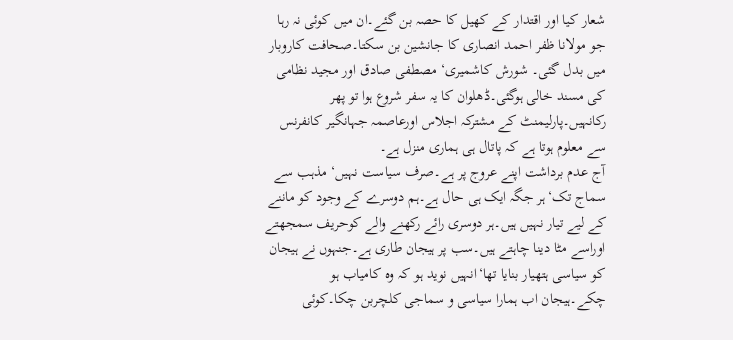شعار کیا اور اقتدار کے کھیل کا حصہ بن گئے۔ان میں کوئی نہ رہا جو مولانا ظفر احمد انصاری کا جانشین بن سکتا۔صحافت کاروبار میں بدل گئی۔ شورش کاشمیری‘ مصطفی صادق اور مجید نظامی کی مسند خالی ہوگئی۔ڈھلوان کا یہ سفر شروع ہوا تو پھر رکانہیں۔پارلیمنٹ کے مشترکہ اجلاس اورعاصمہ جہانگیر کانفرنس سے معلوم ہوتا ہے کہ پاتال ہی ہماری منزل ہے۔
آج عدم برداشت اپنے عروج پر ہے۔صرف سیاست نہیں‘ مذہب سے سماج تک‘ہر جگہ ایک ہی حال ہے۔ہم دوسرے کے وجود کو ماننے کے لیے تیار نہیں ہیں۔ہر دوسری رائے رکھنے والے کوحریف سمجھتے اوراسے مٹا دینا چاہتے ہیں۔سب پر ہیجان طاری ہے۔جنہوں نے ہیجان کو سیاسی ہتھیار بنایا تھا‘انہیں نوید ہو کہ وہ کامیاب ہو چکے۔ہیجان اب ہمارا سیاسی و سماجی کلچربن چکا۔کوئی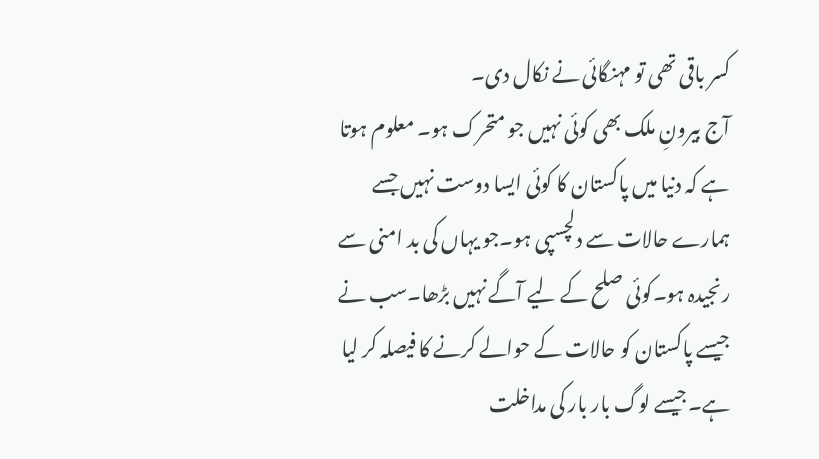کسر باقی تھی تو مہنگائی نے نکال دی۔
آج بیرونِ ملک بھی کوئی نہیں جو متحرک ہو۔ معلوم ہوتا ہے کہ دنیا میں پاکستان کا کوئی ایسا دوست نہیں جسے ہمارے حالات سے دلچسپی ہو۔جو یہاں کی بد امنی سے رنجیدہ ہو۔کوئی صلح کے لیے آگے نہیں بڑھا۔سب نے جیسے پاکستان کو حالات کے حوالے کرنے کا فیصلہ کر لیا ہے۔جیسے لوگ بار بار کی مداخلت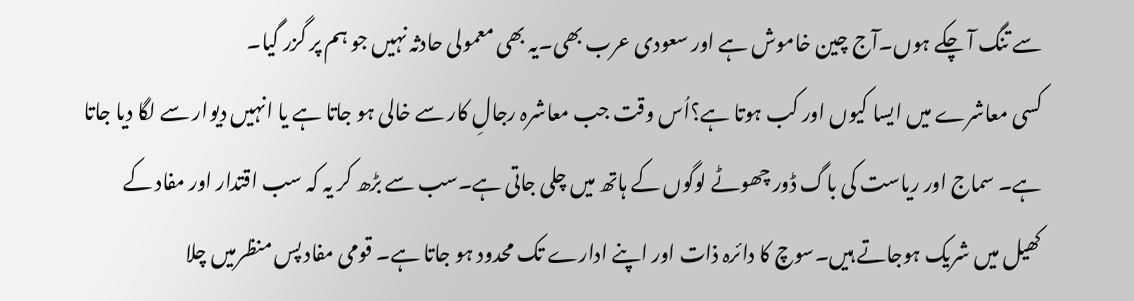سے تنگ آ چکے ہوں۔آج چین خاموش ہے اور سعودی عرب بھی۔یہ بھی معمولی حادثہ نہیں جو ہم پر گزر گیا۔
کسی معاشرے میں ایسا کیوں اور کب ہوتا ہے؟اُس وقت جب معاشرہ رجالِ کار سے خالی ہو جاتا ہے یا انہیں دیوار سے لگا دیا جاتا ہے۔ سماج اور ریاست کی باگ ڈور چھوٹے لوگوں کے ہاتھ میں چلی جاتی ہے۔سب سے بڑھ کر یہ کہ سب اقتدار اور مفاد کے کھیل میں شریک ہوجاتے ہیں۔سوچ کا دائرہ ذات اور اپنے ادارے تک محدود ہو جاتا ہے۔ قومی مفاد پس منظرمیں چلا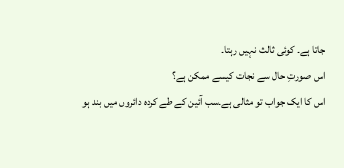جاتا ہے۔ کوئی ثالث نہیں رہتا۔
اس صورتِ حال سے نجات کیسے ممکن ہے؟
اس کا ایک جواب تو مثالی ہے۔سب آئین کے طے کردہ دائروں میں بند ہو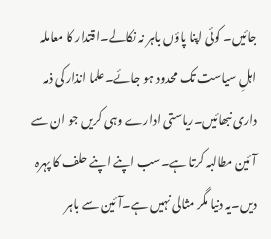جائیں۔ کوئی اپنا پاؤں باہر نہ نکالے۔اقتدار کا معاملہ اہلِ سیاست تک محدود ہو جائے۔علما انذار کی ذمہ داری نبھائیں۔ریاستی ادارے وہی کریں جو ان سے آئین مطالبہ کرتا ہے۔سب اپنے اپنے حلف کا پہرہ دیں۔یہ دنیا مگر مثالی نہیں ہے۔آئین سے باہر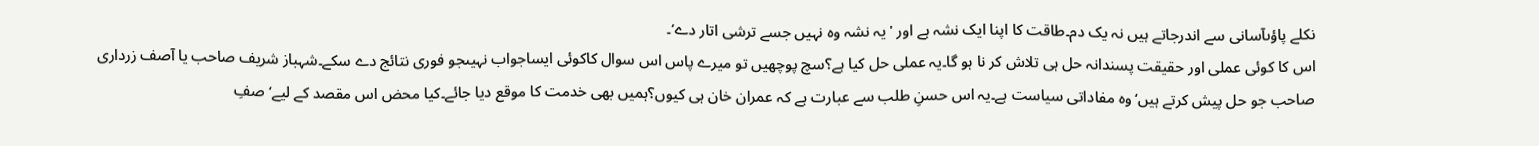نکلے پاؤںآسانی سے اندرجاتے ہیں نہ یک دم۔طاقت کا اپنا ایک نشہ ہے اور 'یہ نشہ وہ نہیں جسے ترشی اتار دے‘۔
اس کا کوئی عملی اور حقیقت پسندانہ حل ہی تلاش کر نا ہو گا۔یہ عملی حل کیا ہے؟سچ پوچھیں تو میرے پاس اس سوال کاکوئی ایساجواب نہیںجو فوری نتائج دے سکے۔شہباز شریف صاحب یا آصف زرداری صاحب جو حل پیش کرتے ہیں‘وہ مفاداتی سیاست ہے۔یہ اس حسنِ طلب سے عبارت ہے کہ عمران خان ہی کیوں؟ہمیں بھی خدمت کا موقع دیا جائے۔کیا محض اس مقصد کے لیے‘صفِ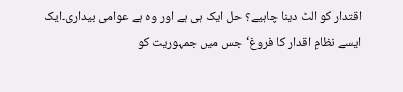اقتدار کو الٹ دینا چاہیے؟ حل ایک ہی ہے اور وہ ہے عوامی بیداری۔ایک ایسے نظامِ اقدار کا فروغ‘جس میں جمہوریت کو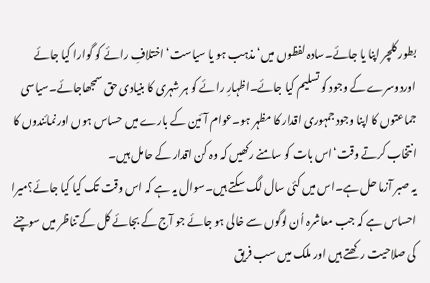بطور کلچر اپنا یا جائے۔سادہ لفظوں میں‘مذہب ہو یا سیاست‘اختلافِ رائے کو گوارا کیا جائے اوردوسرے کے وجود کو تسلیم کیا جائے۔اظہارِ رائے کو ہر شہری کا بنیادی حق سمجھاجائے۔سیاسی جماعتوں کا اپنا وجود جمہوری اقدار کا مظہر ہو۔عوام آئین کے بارے میں حساس ہوں اورنمائندوں کا انتخاب کرتے وقت‘اس بات کو سامنے رکھیں کہ وہ کن اقدار کے حامل ہیں۔
یہ صبر آزما حل ہے۔اس میں کئی سال لگ سکتے ہیں۔سوال یہ ہے کہ اس وقت تک کیا کیا جائے؟میرا احساس ہے کہ جب معاشرہ اُن لوگوں سے خالی ہو جائے جو آج کے بجائے کل کے تناظر میں سوچنے کی صلاحیت رکھتے ہیں اور ملک میں سب فریق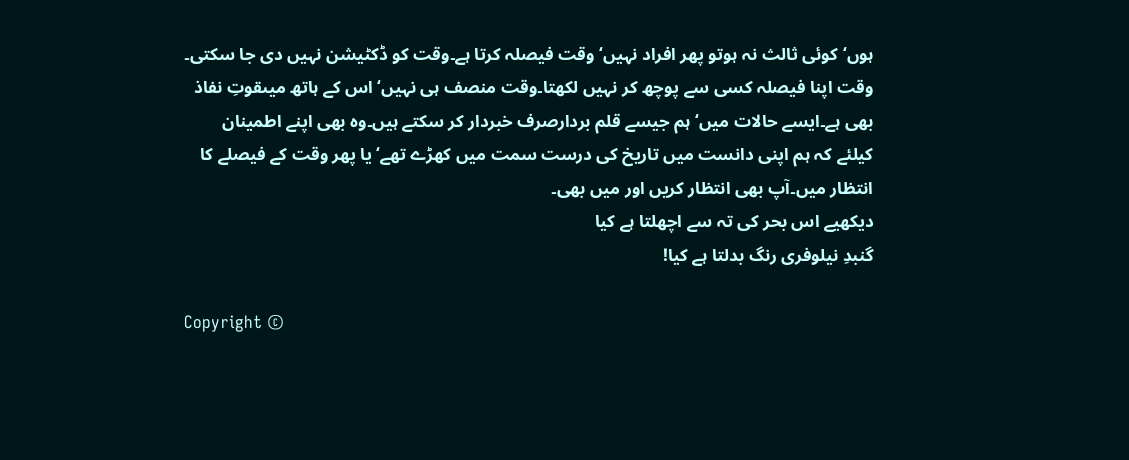ہوں‘کوئی ثالث نہ ہوتو پھر افراد نہیں‘ وقت فیصلہ کرتا ہے۔وقت کو ڈکٹیشن نہیں دی جا سکتی۔ وقت اپنا فیصلہ کسی سے پوچھ کر نہیں لکھتا۔وقت منصف ہی نہیں‘ اس کے ہاتھ میںقوتِ نفاذ بھی ہے۔ایسے حالات میں‘ہم جیسے قلم بردارصرف خبردار کر سکتے ہیں۔وہ بھی اپنے اطمینان کیلئے کہ ہم اپنی دانست میں تاریخ کی درست سمت میں کھڑے تھے‘ یا پھر وقت کے فیصلے کا انتظار میں۔آپ بھی انتظار کریں اور میں بھی۔
دیکھیے اس بحر کی تہ سے اچھلتا ہے کیا
گنبدِ نیلوفری رنگ بدلتا ہے کیا!

Copyright ©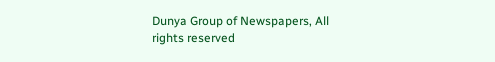Dunya Group of Newspapers, All rights reserved